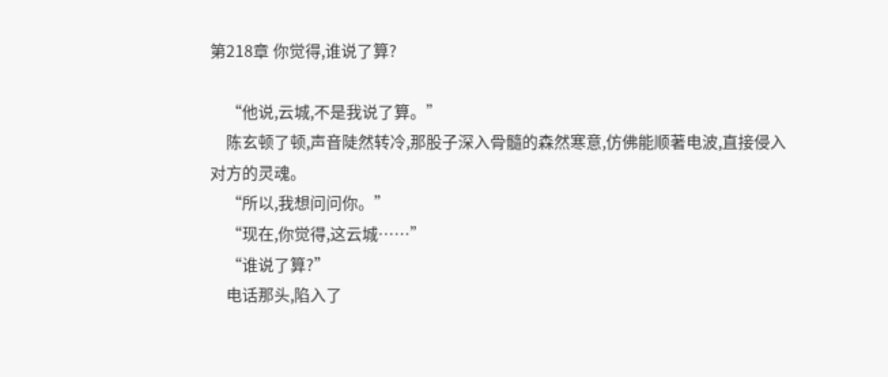第218章 你觉得,谁说了算?

    “他说,云城,不是我说了算。”
    陈玄顿了顿,声音陡然转冷,那股子深入骨髓的森然寒意,仿佛能顺著电波,直接侵入对方的灵魂。
    “所以,我想问问你。”
    “现在,你觉得,这云城……”
    “谁说了算?”
    电话那头,陷入了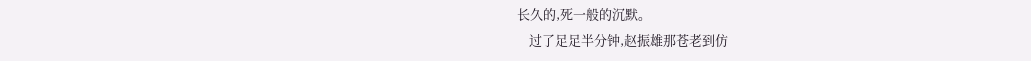长久的,死一般的沉默。
    过了足足半分钟,赵振雄那苍老到仿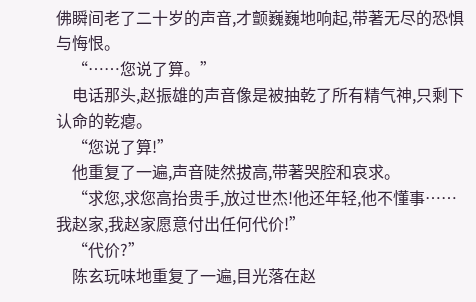佛瞬间老了二十岁的声音,才颤巍巍地响起,带著无尽的恐惧与悔恨。
    “……您说了算。”
    电话那头,赵振雄的声音像是被抽乾了所有精气神,只剩下认命的乾瘪。
    “您说了算!”
    他重复了一遍,声音陡然拔高,带著哭腔和哀求。
    “求您,求您高抬贵手,放过世杰!他还年轻,他不懂事……我赵家,我赵家愿意付出任何代价!”
    “代价?”
    陈玄玩味地重复了一遍,目光落在赵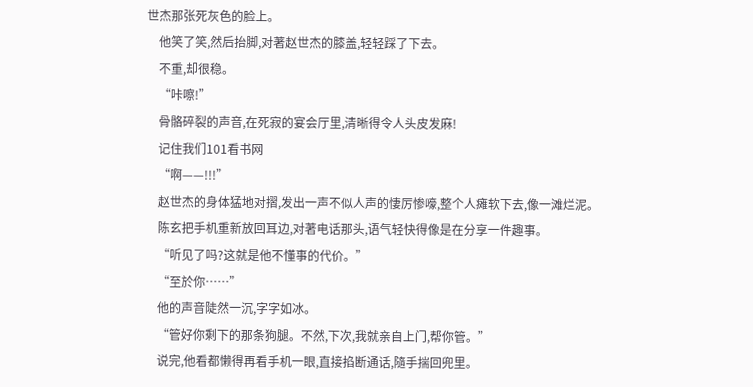世杰那张死灰色的脸上。
    他笑了笑,然后抬脚,对著赵世杰的膝盖,轻轻踩了下去。
    不重,却很稳。
    “咔嚓!”
    骨骼碎裂的声音,在死寂的宴会厅里,清晰得令人头皮发麻!
    记住我们101看书网
    “啊——!!!”
    赵世杰的身体猛地对摺,发出一声不似人声的悽厉惨嚎,整个人瘫软下去,像一滩烂泥。
    陈玄把手机重新放回耳边,对著电话那头,语气轻快得像是在分享一件趣事。
    “听见了吗?这就是他不懂事的代价。”
    “至於你……”
    他的声音陡然一沉,字字如冰。
    “管好你剩下的那条狗腿。不然,下次,我就亲自上门,帮你管。”
    说完,他看都懒得再看手机一眼,直接掐断通话,隨手揣回兜里。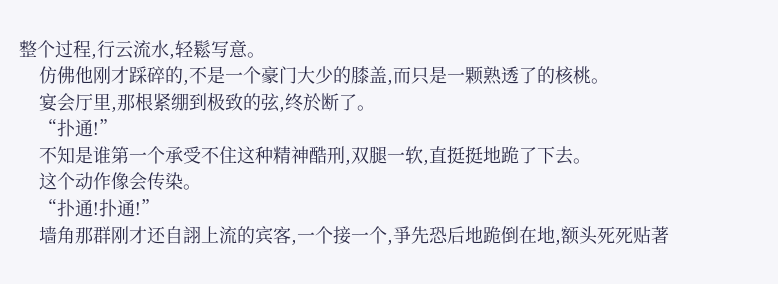整个过程,行云流水,轻鬆写意。
    仿佛他刚才踩碎的,不是一个豪门大少的膝盖,而只是一颗熟透了的核桃。
    宴会厅里,那根紧绷到极致的弦,终於断了。
    “扑通!”
    不知是谁第一个承受不住这种精神酷刑,双腿一软,直挺挺地跪了下去。
    这个动作像会传染。
    “扑通!扑通!”
    墙角那群刚才还自詡上流的宾客,一个接一个,爭先恐后地跪倒在地,额头死死贴著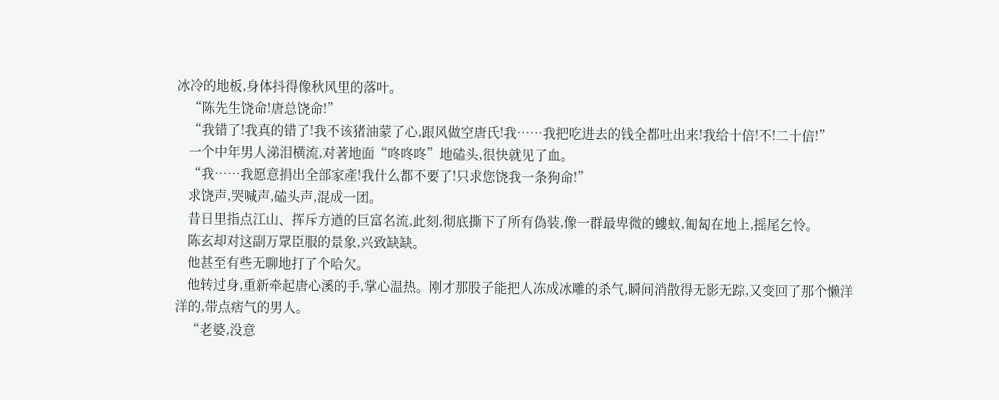冰冷的地板,身体抖得像秋风里的落叶。
    “陈先生饶命!唐总饶命!”
    “我错了!我真的错了!我不该猪油蒙了心,跟风做空唐氏!我……我把吃进去的钱全都吐出来!我给十倍!不!二十倍!”
    一个中年男人涕泪横流,对著地面“咚咚咚”地磕头,很快就见了血。
    “我……我愿意捐出全部家產!我什么都不要了!只求您饶我一条狗命!”
    求饶声,哭喊声,磕头声,混成一团。
    昔日里指点江山、挥斥方遒的巨富名流,此刻,彻底撕下了所有偽装,像一群最卑微的螻蚁,匍匐在地上,摇尾乞怜。
    陈玄却对这副万眾臣服的景象,兴致缺缺。
    他甚至有些无聊地打了个哈欠。
    他转过身,重新牵起唐心溪的手,掌心温热。刚才那股子能把人冻成冰雕的杀气,瞬间消散得无影无踪,又变回了那个懒洋洋的,带点痞气的男人。
    “老婆,没意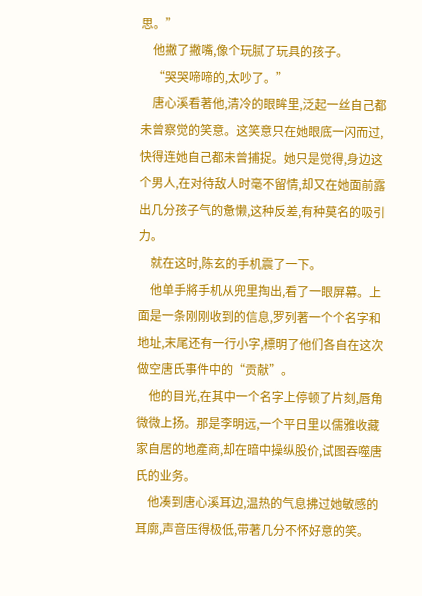思。”
    他撇了撇嘴,像个玩腻了玩具的孩子。
    “哭哭啼啼的,太吵了。”
    唐心溪看著他,清冷的眼眸里,泛起一丝自己都未曾察觉的笑意。这笑意只在她眼底一闪而过,快得连她自己都未曾捕捉。她只是觉得,身边这个男人,在对待敌人时毫不留情,却又在她面前露出几分孩子气的惫懒,这种反差,有种莫名的吸引力。
    就在这时,陈玄的手机震了一下。
    他单手將手机从兜里掏出,看了一眼屏幕。上面是一条刚刚收到的信息,罗列著一个个名字和地址,末尾还有一行小字,標明了他们各自在这次做空唐氏事件中的“贡献”。
    他的目光,在其中一个名字上停顿了片刻,唇角微微上扬。那是李明远,一个平日里以儒雅收藏家自居的地產商,却在暗中操纵股价,试图吞噬唐氏的业务。
    他凑到唐心溪耳边,温热的气息拂过她敏感的耳廓,声音压得极低,带著几分不怀好意的笑。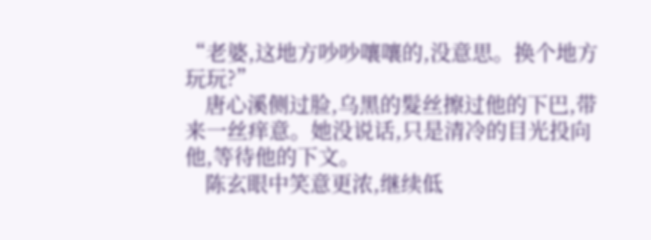“老婆,这地方吵吵嚷嚷的,没意思。换个地方玩玩?”
    唐心溪侧过脸,乌黑的髮丝擦过他的下巴,带来一丝痒意。她没说话,只是清冷的目光投向他,等待他的下文。
    陈玄眼中笑意更浓,继续低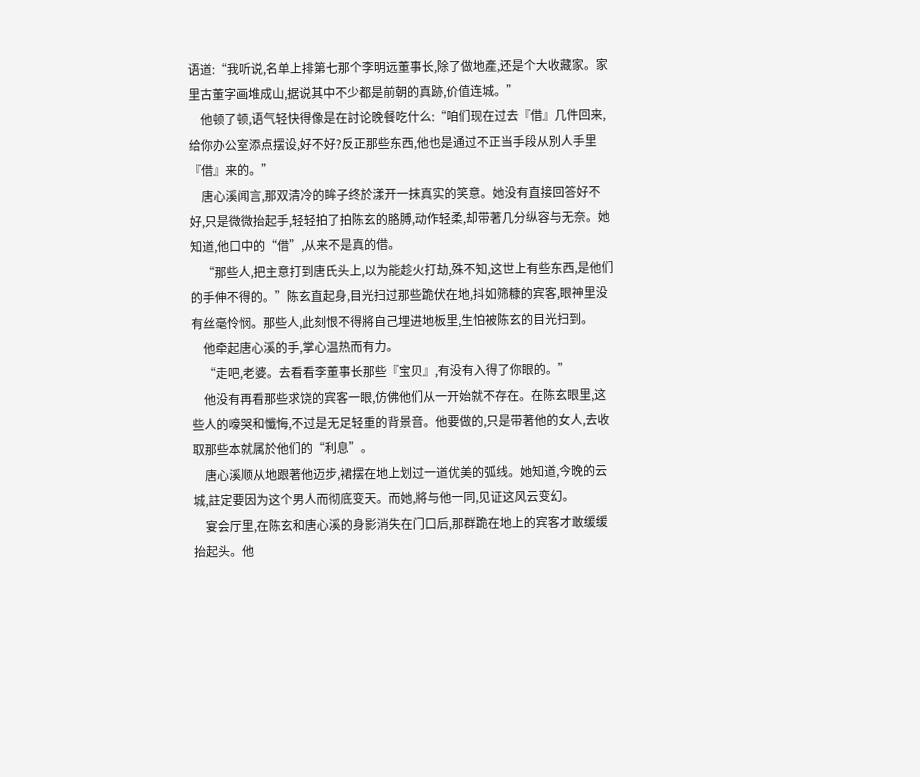语道:“我听说,名单上排第七那个李明远董事长,除了做地產,还是个大收藏家。家里古董字画堆成山,据说其中不少都是前朝的真跡,价值连城。”
    他顿了顿,语气轻快得像是在討论晚餐吃什么:“咱们现在过去『借』几件回来,给你办公室添点摆设,好不好?反正那些东西,他也是通过不正当手段从別人手里『借』来的。”
    唐心溪闻言,那双清冷的眸子终於漾开一抹真实的笑意。她没有直接回答好不好,只是微微抬起手,轻轻拍了拍陈玄的胳膊,动作轻柔,却带著几分纵容与无奈。她知道,他口中的“借”,从来不是真的借。
    “那些人,把主意打到唐氏头上,以为能趁火打劫,殊不知,这世上有些东西,是他们的手伸不得的。”陈玄直起身,目光扫过那些跪伏在地,抖如筛糠的宾客,眼神里没有丝毫怜悯。那些人,此刻恨不得將自己埋进地板里,生怕被陈玄的目光扫到。
    他牵起唐心溪的手,掌心温热而有力。
    “走吧,老婆。去看看李董事长那些『宝贝』,有没有入得了你眼的。”
    他没有再看那些求饶的宾客一眼,仿佛他们从一开始就不存在。在陈玄眼里,这些人的嚎哭和懺悔,不过是无足轻重的背景音。他要做的,只是带著他的女人,去收取那些本就属於他们的“利息”。
    唐心溪顺从地跟著他迈步,裙摆在地上划过一道优美的弧线。她知道,今晚的云城,註定要因为这个男人而彻底变天。而她,將与他一同,见证这风云变幻。
    宴会厅里,在陈玄和唐心溪的身影消失在门口后,那群跪在地上的宾客才敢缓缓抬起头。他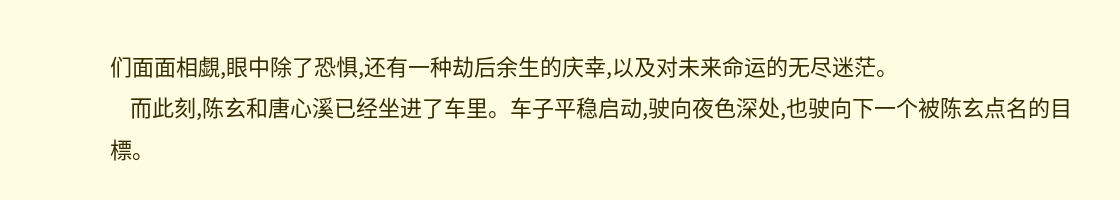们面面相覷,眼中除了恐惧,还有一种劫后余生的庆幸,以及对未来命运的无尽迷茫。
    而此刻,陈玄和唐心溪已经坐进了车里。车子平稳启动,驶向夜色深处,也驶向下一个被陈玄点名的目標。